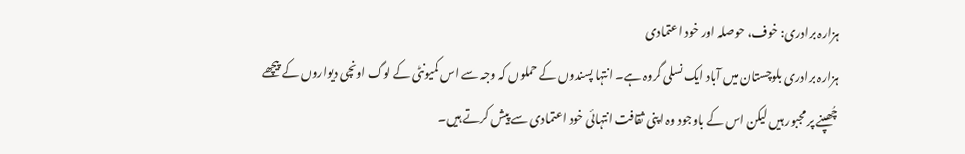ہزارہ برادری: خوف، حوصلہ اور خود اعتمادی
ہزارہ برادری بلوچستان میں آباد ایک نسلی گروہ ہے۔ انتہا پسندوں کے حملوں کہ وجہ سے اس کمیونٹی کے لوگ اونچی دیواروں کے پیچھے چُھپنے پر مجبور ہیں لیکن اس کے باوجود وہ اپنی ثقافت انتہائی خود اعتمادی سے پیش کرتے ہیں۔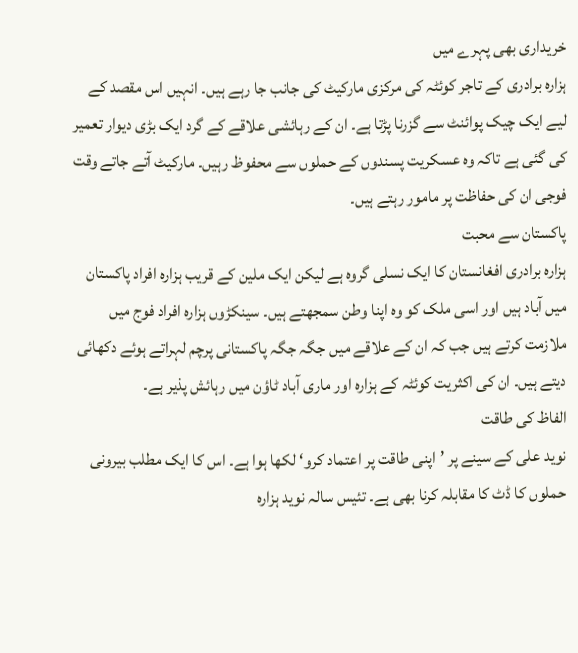خریداری بھی پہرے میں
ہزارہ برادری کے تاجر کوئٹہ کی مرکزی مارکیٹ کی جانب جا رہے ہیں۔ انہیں اس مقصد کے لیے ایک چیک پوائنٹ سے گزرنا پڑتا ہے۔ ان کے رہائشی علاقے کے گرد ایک بڑی دیوار تعمیر کی گئی ہے تاکہ وہ عسکریت پسندوں کے حملوں سے محفوظ رہیں۔ مارکیٹ آتے جاتے وقت فوجی ان کی حفاظت پر مامور رہتے ہیں۔
پاکستان سے محبت
ہزارہ برادری افغانستان کا ایک نسلی گروہ ہے لیکن ایک ملین کے قریب ہزارہ افراد پاکستان میں آباد ہیں اور اسی ملک کو وہ اپنا وطن سمجھتے ہیں۔ سینکڑوں ہزارہ افراد فوج میں ملازمت کرتے ہیں جب کہ ان کے علاقے میں جگہ جگہ پاکستانی پرچم لہراتے ہوئے دکھائی دیتے ہیں۔ ان کی اکثریت کوئٹہ کے ہزارہ اور ماری آباد ٹاؤن میں رہائش پذیر ہے۔
الفاظ کی طاقت
نوید علی کے سینے پر ’اپنی طاقت پر اعتماد کرو‘ لکھا ہوا ہے۔ اس کا ایک مطلب بیرونی حملوں کا ڈٹ کا مقابلہ کرنا بھی ہے۔ تئیس سالہ نوید ہزارہ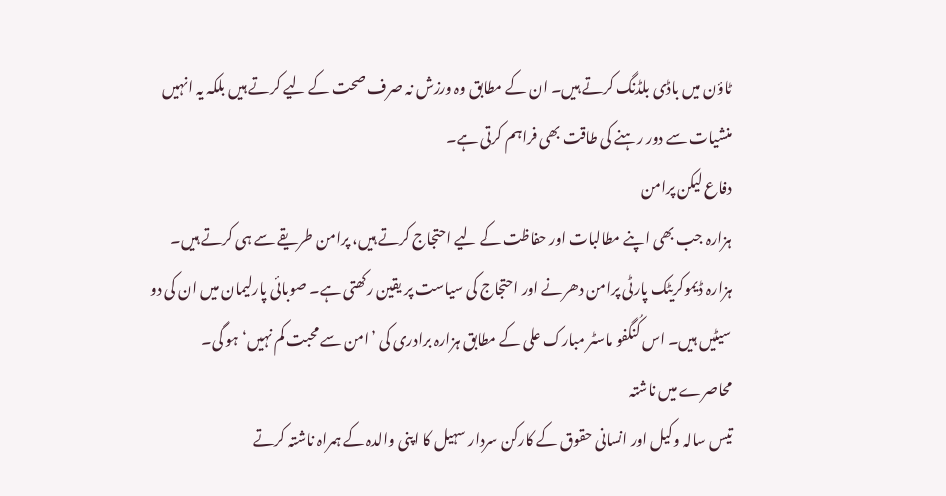ٹاؤن میں باڈی بلڈنگ کرتے ہیں۔ ان کے مطابق وہ ورزش نہ صرف صحت کے لیے کرتے ہیں بلکہ یہ انہیں منشیات سے دور رہنے کی طاقت بھی فراہم کرتی ہے۔
دفاع لیکن پرامن
ہزارہ جب بھی اپنے مطالبات اور حفاظت کے لیے احتجاج کرتے ہیں، پرامن طریقے سے ہی کرتے ہیں۔ ہزارہ ڈیموکریٹک پارٹی پرامن دھرنے اور احتجاج کی سیاست پر یقین رکھتی ہے۔ صوبائی پارلیمان میں ان کی دو سیٹیں ہیں۔ اس کُنگفو ماسٹر مبارک علی کے مطابق ہزارہ برادری کی ’امن سے محبت کم نہیں‘ ہو گی۔
محاصرے میں ناشتہ
تیس سالہ وکیل اور انسانی حقوق کے کارکن سردار سہیل کا اپنی والدہ کے ہمراہ ناشتہ کرتے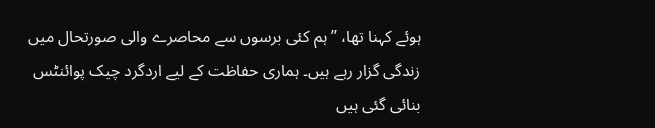ہوئے کہنا تھا، ’’ہم کئی برسوں سے محاصرے والی صورتحال میں زندگی گزار رہے ہیں۔ ہماری حفاظت کے لیے اردگرد چیک پوائنٹس بنائی گئی ہیں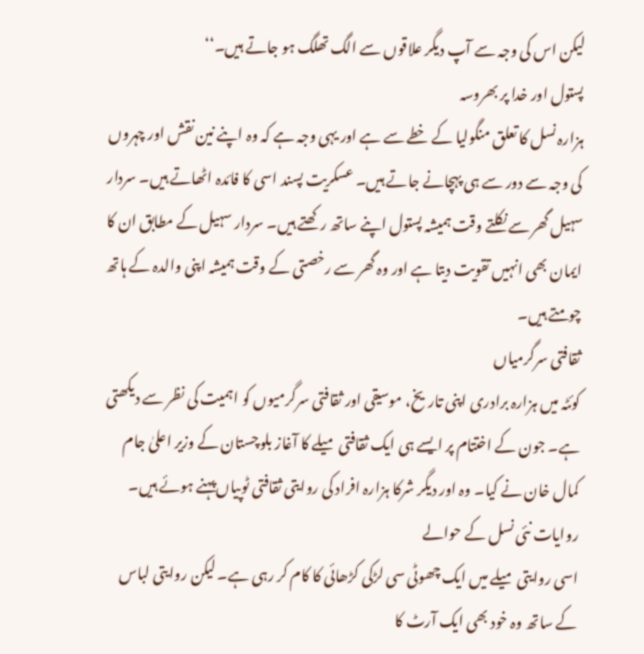لیکن اس کی وجہ سے آپ دیگر علاقوں سے الگ تھلگ ہو جاتے ہیں۔‘‘
پستول اور خدا پر بھروسہ
ہزارہ نسل کا تعلق منگولیا کے خطے سے ہے اور یہی وجہ ہے کہ وہ اپنے نین نقش اور چہروں کی وجہ سے دور سے ہی پہچانے جاتے ہیں۔ عسکریت پسند اسی کا فائدہ اٹھاتے ہیں۔ سردار سہیل گھر سے نکلتے وقت ہمیشہ پستول اپنے ساتھ رکھتے ہیں۔ سردار سہیل کے مطابق ان کا ایمان بھی انہیں تقویت دیتا ہے اور وہ گھر سے رخصتی کے وقت ہمیشہ اپنی والدہ کے ہاتھ چومتے ہیں۔
ثقافتی سرگرمیاں
کوئٹہ میں ہزارہ برادری اپنی تاریخ، موسیقی اور ثقافتی سرگرمیوں کو اہمیت کی نظر سے دیکھتی ہے۔ جون کے اختتام پر ایسے ہی ایک ثقافتی میلے کا آغاز بلوچستان کے وزیر اعلیٰ جام کمال خان نے کیا۔ وہ اور دیگر شرکا ہزارہ افراد کی روایتی ثقافتی ٹوپیاں پہنے ہوئے ہیں۔
روایات نئی نسل کے حوالے
اسی روایتی میلے میں ایک چھوٹی سی لڑکی کڑھائی کا کام کر رہی ہے۔ لیکن روایتی لباس کے ساتھ وہ خود بھی ایک آرٹ کا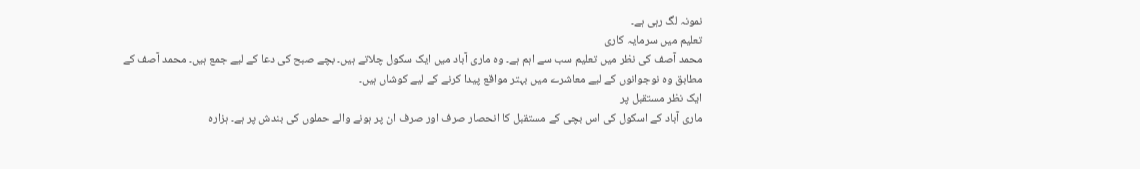نمونہ لگ رہی ہے۔
تعلیم میں سرمایہ کاری
محمد آصف کی نظر میں تعلیم سب سے اہم ہے۔ وہ ماری آباد میں ایک سکول چلاتے ہیں۔ بچے صبح کی دعا کے لیے جمع ہیں۔ محمد آصف کے مطابق وہ نوجوانوں کے لیے معاشرے میں بہتر مواقع پیدا کرنے کے لیے کوشاں ہیں۔
ایک نظر مستقبل پر
ماری آباد کے اسکول کی اس بچی کے مستقبل کا انحصار صرف اور صرف ان پر ہونے والے حملوں کی بندش پر ہے۔ ہزارہ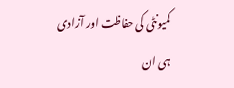کمیونٹی کی حفاظت اور آزادی ہی ان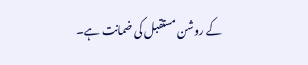کے روشن مستقبل کی ضمانت ہے۔